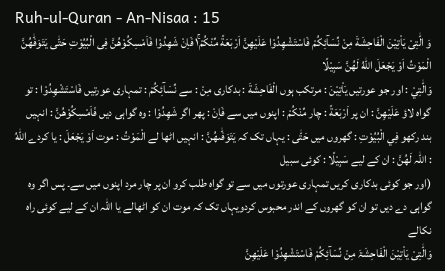Ruh-ul-Quran - An-Nisaa : 15
وَ الّٰتِیْ یَاْتِیْنَ الْفَاحِشَةَ مِنْ نِّسَآئِكُمْ فَاسْتَشْهِدُوْا عَلَیْهِنَّ اَرْبَعَةً مِّنْكُمْ١ۚ فَاِنْ شَهِدُوْا فَاَمْسِكُوْهُنَّ فِی الْبُیُوْتِ حَتّٰى یَتَوَفّٰهُنَّ الْمَوْتُ اَوْ یَجْعَلَ اللّٰهُ لَهُنَّ سَبِیْلًا
وَالّٰتِيْ : اور جو عورتیں يَاْتِيْنَ : مرتکب ہوں الْفَاحِشَةَ : بدکاری مِنْ : سے نِّسَآئِكُمْ : تمہاری عورتیں فَاسْتَشْهِدُوْا : تو گواہ لاؤ عَلَيْهِنَّ : ان پر اَرْبَعَةً : چار مِّنْكُمْ : اپنوں میں سے فَاِنْ : پھر اگر شَهِدُوْا : وہ گواہی دیں فَاَمْسِكُوْھُنَّ : انہیں بند رکھو فِي الْبُيُوْتِ : گھروں میں حَتّٰى : یہاں تک کہ يَتَوَفّٰىھُنَّ : انہیں اٹھا لے الْمَوْتُ : موت اَوْ يَجْعَلَ : یا کردے اللّٰهُ : اللہ لَھُنَّ : ان کے لیے سَبِيْلًا : کوئی سبیل
(اور جو کوئی بدکاری کریں تمہاری عورتوں میں سے تو گواہ طلب کرو ان پر چار مرد اپنوں میں سے۔ پس اگر وہ گواہی دے دیں تو ان کو گھروں کے اندر محبوس کردویہاں تک کہ موت ان کو اٹھالے یا اللہ ان کے لیے کوئی راہ نکالے
وَالّٰتِیْ یَاْتِیْنَ الْفَاحِشَۃَ مِنْ نِّسَآئِکُمْ فَاسْتَشْھِدُوْا عَلَیْھِنَّ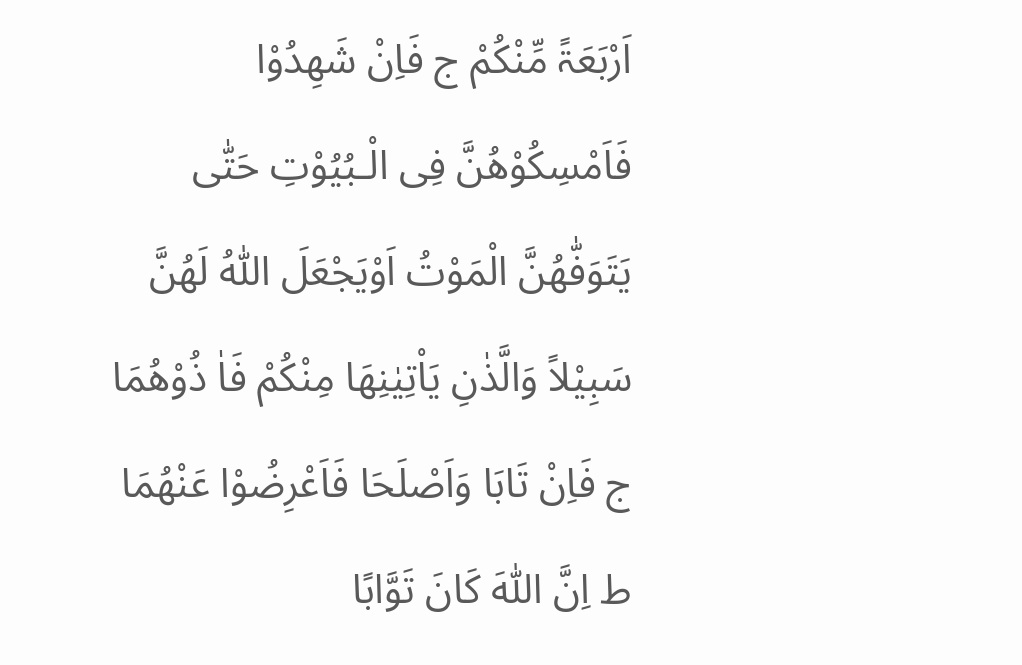اَرْبَعَۃً مِّنْکُمْ ج فَاِنْ شَھِدُوْا فَاَمْسِکُوْھُنَّ فِی الْـبُیُوْتِ حَتّٰی یَتَوَفّٰھُنَّ الْمَوْتُ اَوْیَجْعَلَ اللّٰہُ لَھُنَّ سَبِیْلاً وَالَّذٰنِ یَاْتِیٰنِھَا مِنْکُمْ فَاٰ ذُوْھُمَا ج فَاِنْ تَابَا وَاَصْلَحَا فَاَعْرِضُوْا عَنْھُمَا ط اِنَّ اللّٰہَ کَانَ تَوَّابًا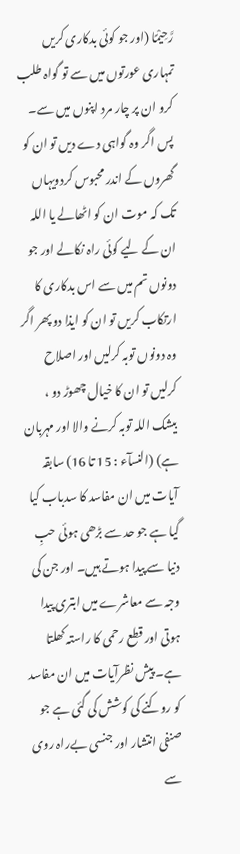رَّحِیْمًا (اور جو کوئی بدکاری کریں تمہاری عورتوں میں سے تو گواہ طلب کرو ان پر چار مرد اپنوں میں سے۔ پس اگر وہ گواہی دے دیں تو ان کو گھروں کے اندر محبوس کردویہاں تک کہ موت ان کو اٹھالے یا اللہ ان کے لیے کوئی راہ نکالے اور جو دونوں تم میں سے اس بدکاری کا ارتکاب کریں تو ان کو ایذا دو پھر اگر وہ دونوں توبہ کرلیں اور اصلاح کرلیں تو ان کا خیال چھوڑ دو ، بیشک اللہ توبہ کرنے والا اور مہربان ہے) (النسآء : 15 تا 16) سابقہ آیات میں ان مفاسد کا سدباب کیا گیا ہے جو حد سے بڑھی ہوئی حبِ دنیا سے پیدا ہوتے ہیں۔ اور جن کی وجہ سے معاشرے میں ابتری پیدا ہوتی اور قطع رحمی کا راستہ کھلتا ہے۔ پیش نظرآیات میں ان مفاسد کو روکنے کی کوشش کی گئی ہے جو صنفی انتشار اور جنسی بےراہ روی سے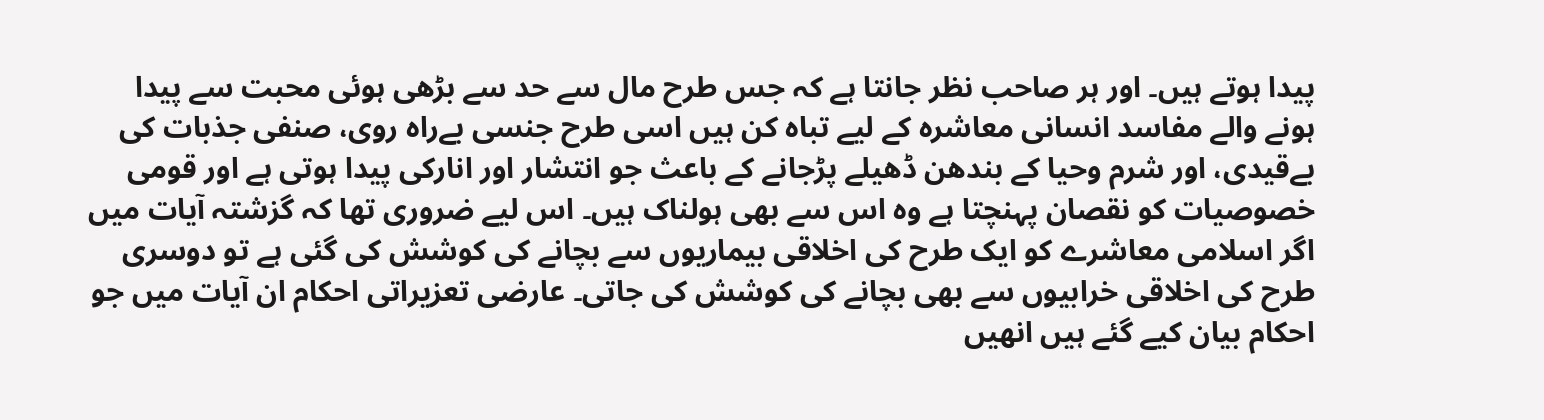پیدا ہوتے ہیں۔ اور ہر صاحب نظر جانتا ہے کہ جس طرح مال سے حد سے بڑھی ہوئی محبت سے پیدا ہونے والے مفاسد انسانی معاشرہ کے لیے تباہ کن ہیں اسی طرح جنسی بےراہ روی، صنفی جذبات کی بےقیدی، اور شرم وحیا کے بندھن ڈھیلے پڑجانے کے باعث جو انتشار اور انارکی پیدا ہوتی ہے اور قومی خصوصیات کو نقصان پہنچتا ہے وہ اس سے بھی ہولناک ہیں۔ اس لیے ضروری تھا کہ گزشتہ آیات میں اگر اسلامی معاشرے کو ایک طرح کی اخلاقی بیماریوں سے بچانے کی کوشش کی گئی ہے تو دوسری طرح کی اخلاقی خرابیوں سے بھی بچانے کی کوشش کی جاتی۔ عارضی تعزیراتی احکام ان آیات میں جو احکام بیان کیے گئے ہیں انھیں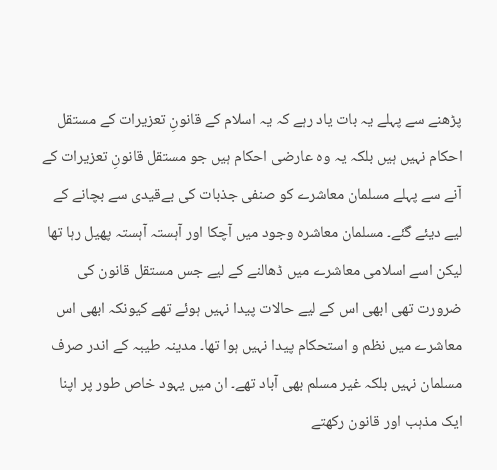پڑھنے سے پہلے یہ بات یاد رہے کہ یہ اسلام کے قانونِ تعزیرات کے مستقل احکام نہیں ہیں بلکہ یہ وہ عارضی احکام ہیں جو مستقل قانونِ تعزیرات کے آنے سے پہلے مسلمان معاشرے کو صنفی جذبات کی بےقیدی سے بچانے کے لیے دیئے گئے۔ مسلمان معاشرہ وجود میں آچکا اور آہستہ آہستہ پھیل رہا تھا لیکن اسے اسلامی معاشرے میں ڈھالنے کے لیے جس مستقل قانون کی ضرورت تھی ابھی اس کے لیے حالات پیدا نہیں ہوئے تھے کیونکہ ابھی اس معاشرے میں نظم و استحکام پیدا نہیں ہوا تھا۔ مدینہ طیبہ کے اندر صرف مسلمان نہیں بلکہ غیر مسلم بھی آباد تھے۔ ان میں یہود خاص طور پر اپنا ایک مذہب اور قانون رکھتے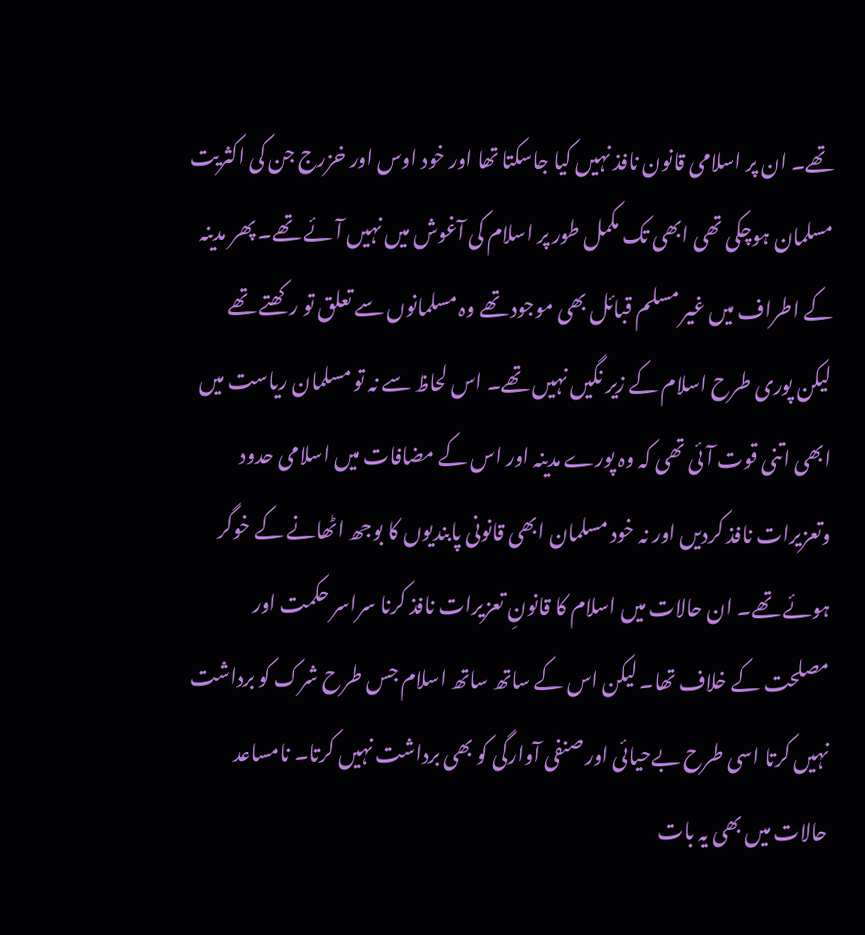تھے۔ ان پر اسلامی قانون نافذ نہیں کیا جاسکتا تھا اور خود اوس اور خزرج جن کی اکثریت مسلمان ہوچکی تھی ابھی تک مکمل طور پر اسلام کی آغوش میں نہیں آئے تھے۔ پھر مدینہ کے اطراف میں غیر مسلم قبائل بھی موجود تھے وہ مسلمانوں سے تعلق تو رکھتے تھے لیکن پوری طرح اسلام کے زیر نگیں نہیں تھے۔ اس لحاظ سے نہ تو مسلمان ریاست میں ابھی اتنی قوت آئی تھی کہ وہ پورے مدینہ اور اس کے مضافات میں اسلامی حدود وتعزیرات نافذ کردیں اور نہ خود مسلمان ابھی قانونی پابندیوں کا بوجھ اٹھانے کے خوگر ہوئے تھے۔ ان حالات میں اسلام کا قانونِ تعزیرات نافذ کرنا سراسر حکمت اور مصلحت کے خلاف تھا۔ لیکن اس کے ساتھ ساتھ اسلام جس طرح شرک کو برداشت نہیں کرتا اسی طرح بےحیائی اور صنفی آوارگی کو بھی برداشت نہیں کرتا۔ نامساعد حالات میں بھی یہ بات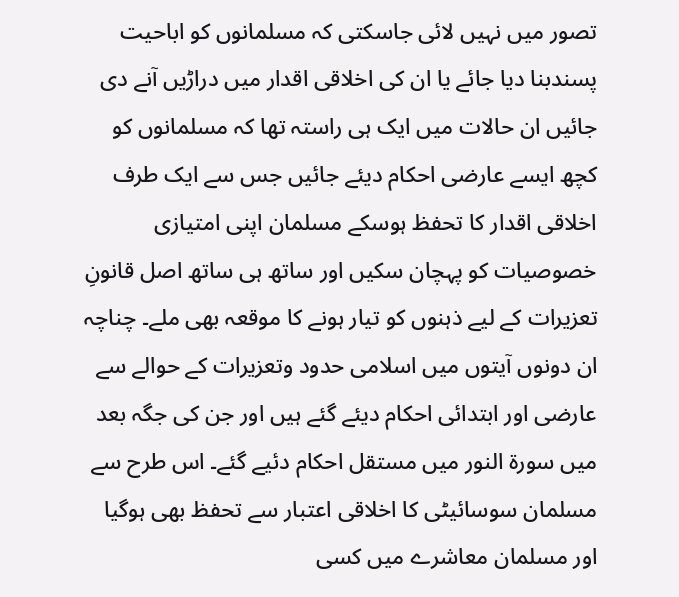تصور میں نہیں لائی جاسکتی کہ مسلمانوں کو اباحیت پسندبنا دیا جائے یا ان کی اخلاقی اقدار میں دراڑیں آنے دی جائیں ان حالات میں ایک ہی راستہ تھا کہ مسلمانوں کو کچھ ایسے عارضی احکام دیئے جائیں جس سے ایک طرف اخلاقی اقدار کا تحفظ ہوسکے مسلمان اپنی امتیازی خصوصیات کو پہچان سکیں اور ساتھ ہی ساتھ اصل قانونِ تعزیرات کے لیے ذہنوں کو تیار ہونے کا موقعہ بھی ملے۔ چناچہ ان دونوں آیتوں میں اسلامی حدود وتعزیرات کے حوالے سے عارضی اور ابتدائی احکام دیئے گئے ہیں اور جن کی جگہ بعد میں سورة النور میں مستقل احکام دئیے گئے۔ اس طرح سے مسلمان سوسائیٹی کا اخلاقی اعتبار سے تحفظ بھی ہوگیا اور مسلمان معاشرے میں کسی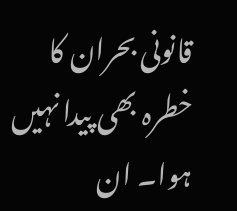قانونی بحران کا خطرہ بھی پیدا نہیں ہوا۔ ان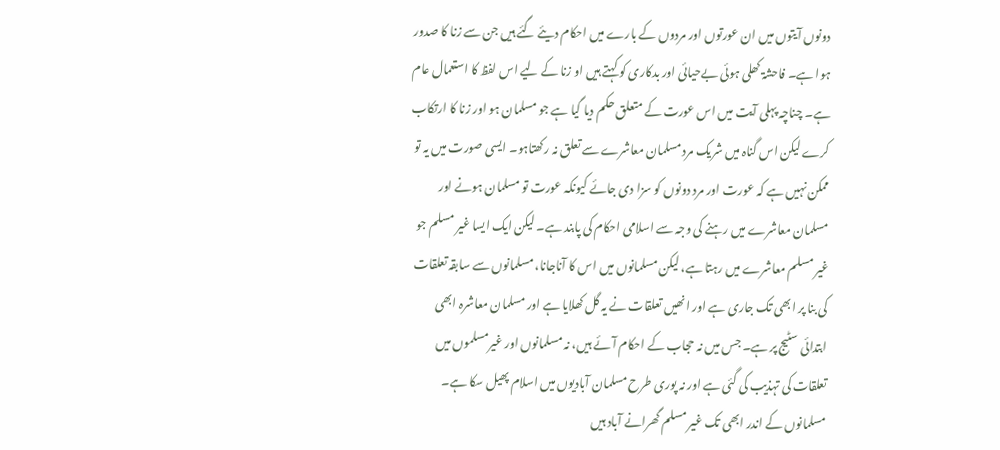دونوں آیتوں میں ان عورتوں اور مردوں کے بارے میں احکام دیئے گئے ہیں جن سے زنا کا صدور ہوا ہے۔ فاحشۃ کھلی ہوئی بےحیائی اور بدکاری کو کہتے ہیں او زنا کے لیے اس لفظ کا استعمال عام ہے۔ چناچہ پہلی آیت میں اس عورت کے متعلق حکم دیا گیا ہے جو مسلمان ہو اور زنا کا ارتکاب کرے لیکن اس گناہ میں شریک مرد مسلمان معاشرے سے تعلق نہ رکھتاہو۔ ایسی صورت میں یہ تو ممکن نہیں ہے کہ عورت اور مرد دونوں کو سزا دی جائے کیونکہ عورت تو مسلمان ہونے اور مسلمان معاشرے میں رہنے کی وجہ سے اسلامی احکام کی پابند ہے۔ لیکن ایک ایسا غیر مسلم جو غیر مسلم معاشرے میں رہتا ہے، لیکن مسلمانوں میں اس کا آناجانا، مسلمانوں سے سابقہ تعلقات کی بنا پر ابھی تک جاری ہے اور انھیں تعلقات نے یہ گل کھلایا ہے اور مسلمان معاشرہ ابھی ابتدائی سٹیج پر ہے۔ جس میں نہ حجاب کے احکام آئے ہیں، نہ مسلمانوں اور غیرمسلموں میں تعلقات کی تہذیب کی گئی ہے اور نہ پوری طرح مسلمان آبادیوں میں اسلام پھیل سکا ہے۔ مسلمانوں کے اندر ابھی تک غیر مسلم گھرانے آباد ہیں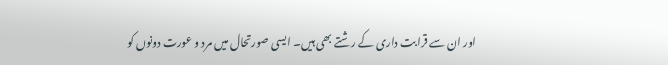اور ان سے قرابت داری کے رشتے بھی ہیں۔ ایسی صورتحال میں مرد و عورت دونوں کو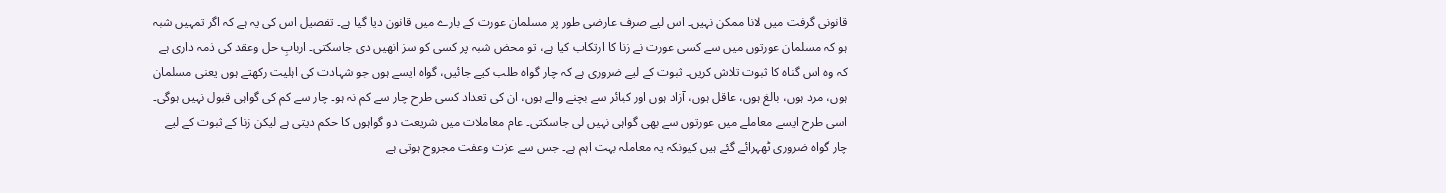قانونی گرفت میں لانا ممکن نہیں۔ اس لیے صرف عارضی طور پر مسلمان عورت کے بارے میں قانون دیا گیا ہے۔ تفصیل اس کی یہ ہے کہ اگر تمہیں شبہ ہو کہ مسلمان عورتوں میں سے کسی عورت نے زنا کا ارتکاب کیا ہے، تو محض شبہ پر کسی کو سز انھیں دی جاسکتی۔ اربابِ حل وعقد کی ذمہ داری ہے کہ وہ اس گناہ کا ثبوت تلاش کریں۔ ثبوت کے لیے ضروری ہے کہ چار گواہ طلب کیے جائیں، گواہ ایسے ہوں جو شہادت کی اہلیت رکھتے ہوں یعنی مسلمان ہوں، مرد ہوں، بالغ ہوں، عاقل ہوں، آزاد ہوں اور کبائر سے بچنے والے ہوں، ان کی تعداد کسی طرح چار سے کم نہ ہو۔ چار سے کم کی گواہی قبول نہیں ہوگی۔ اسی طرح ایسے معاملے میں عورتوں سے بھی گواہی نہیں لی جاسکتی۔ عام معاملات میں شریعت دو گواہوں کا حکم دیتی ہے لیکن زنا کے ثبوت کے لیے چار گواہ ضروری ٹھہرائے گئے ہیں کیونکہ یہ معاملہ بہت اہم ہے۔ جس سے عزت وعفت مجروح ہوتی ہے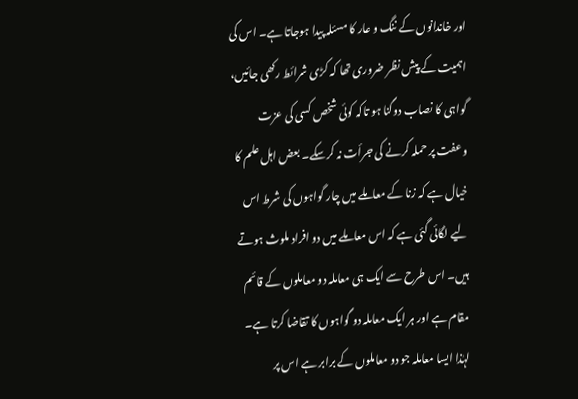اور خاندانوں کے ننگ و عار کا مسئلہ پیدا ہوجاتا ہے۔ اس کی اہمیت کے پیش نظر ضروری تھا کہ کڑی شرائط رکھی جائیں، گواہی کا نصاب دوگنا ہو تاکہ کوئی شخص کسی کی عزت وعفت پر حملہ کرنے کی جرأت نہ کرسکے۔ بعض اہل علم کا خیال ہے کہ زنا کے معاملے میں چار گواہوں کی شرط اس لیے لگائی گئی ہے کہ اس معاملے میں دو افراد ملوث ہوتے ہیں۔ اس طرح سے ایک ہی معاملہ دو معاملوں کے قائم مقام ہے اور ہر ایک معاملہ دو گواہوں کا تقاضا کرتا ہے۔ لہٰذا ایسا معاملہ جو دو معاملوں کے برابر ہے اس پر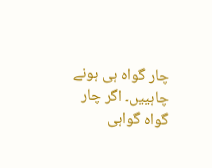چار گواہ ہی ہونے چاہییں۔ اگر چار گواہ گواہی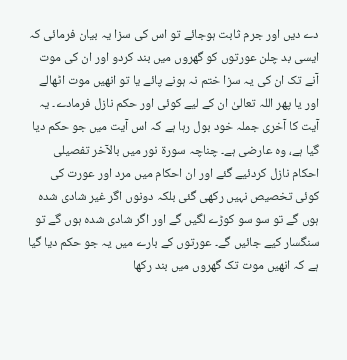دے دیں اور جرم ثابت ہوجائے تو اس کی سزا یہ بیان فرمائی کہ ایسی بد چلن عورتوں کو گھروں میں بند کردو اور ان کی موت آنے تک ان کی یہ سزا ختم نہ ہونے پائے یا تو انھیں موت اٹھالے اور یا پھر اللہ تعالیٰ ان کے لیے کوئی اور حکم نازل فرمادے۔ یہ آیت کا آخری جملہ خود بول رہا ہے کہ اس آیت میں جو حکم دیا گیا ہے، وہ عارضی ہے۔ چناچہ سورة نور میں بالآخر تفصیلی احکام نازل کردئیے گئے اور ان احکام میں مرد اور عورت کی کوئی تخصیص نہیں رکھی گئی بلکہ دونوں اگر غیر شادی شدہ ہوں گے تو سو سو کوڑے لگیں گے اور اگر شادی شدہ ہوں گے تو سنگسار کیے جائیں گے۔ عورتوں کے بارے میں یہ جو حکم دیا گیا ہے کہ انھیں موت تک گھروں میں بند رکھا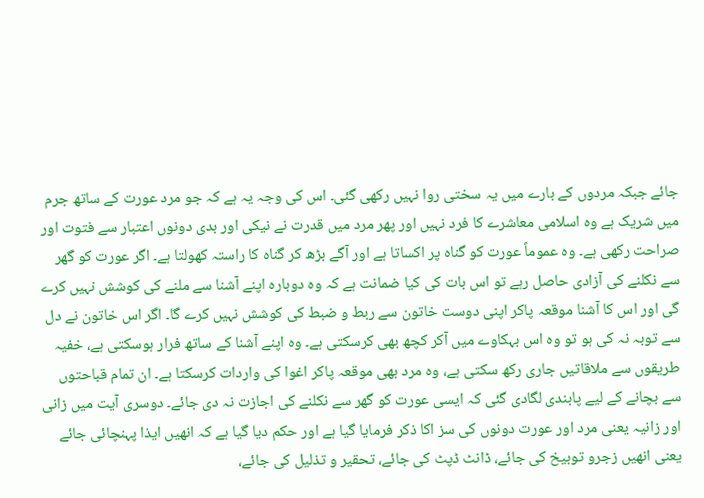جائے جبکہ مردوں کے بارے میں یہ سختی روا نہیں رکھی گئی۔ اس کی وجہ یہ ہے کہ جو مرد عورت کے ساتھ جرم میں شریک ہے وہ اسلامی معاشرے کا فرد نہیں اور پھر مرد میں قدرت نے نیکی اور بدی دونوں اعتبار سے فتوت اور صراحت رکھی ہے۔ وہ عموماً عورت کو گناہ پر اکساتا ہے اور آگے بڑھ کر گناہ کا راستہ کھولتا ہے۔ اگر عورت کو گھر سے نکلنے کی آزادی حاصل رہے تو اس بات کی کیا ضمانت ہے کہ وہ دوبارہ اپنے آشنا سے ملنے کی کوشش نہیں کرے گی اور اس کا آشنا موقعہ پاکر اپنی دوست خاتون سے ربط و ضبط کی کوشش نہیں کرے گا۔ اگر اس خاتون نے دل سے توبہ نہ کی ہو تو وہ اس بہکاوے میں آکر کچھ بھی کرسکتی ہے۔ وہ اپنے آشنا کے ساتھ فرار ہوسکتی ہے، خفیہ طریقوں سے ملاقاتیں جاری رکھ سکتی ہے، وہ مرد بھی موقعہ پاکر اغوا کی واردات کرسکتا ہے۔ ان تمام قباحتوں سے بچانے کے لیے پابندی لگادی گئی کہ ایسی عورت کو گھر سے نکلنے کی اجازت نہ دی جائے۔ دوسری آیت میں زانی اور زانیہ یعنی مرد اور عورت دونوں کی سز اکا ذکر فرمایا گیا ہے اور حکم دیا گیا ہے کہ انھیں ایذا پہنچائی جائے یعنی انھیں زجرو توبیخ کی جائے، ڈانٹ ڈپٹ کی جائے، تحقیر و تذلیل کی جائے،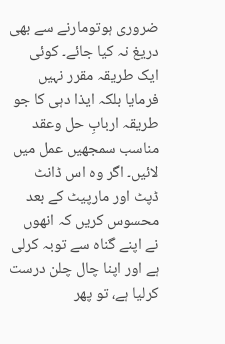ضروری ہوتومارنے سے بھی دریغ نہ کیا جائے۔ کوئی ایک طریقہ مقرر نہیں فرمایا بلکہ ایذا دہی کا جو طریقہ اربابِ حل وعقد مناسب سمجھیں عمل میں لائیں۔ اگر وہ اس ڈانٹ ڈپٹ اور مارپیٹ کے بعد محسوس کریں کہ انھوں نے اپنے گناہ سے توبہ کرلی ہے اور اپنا چال چلن درست کرلیا ہے، تو پھر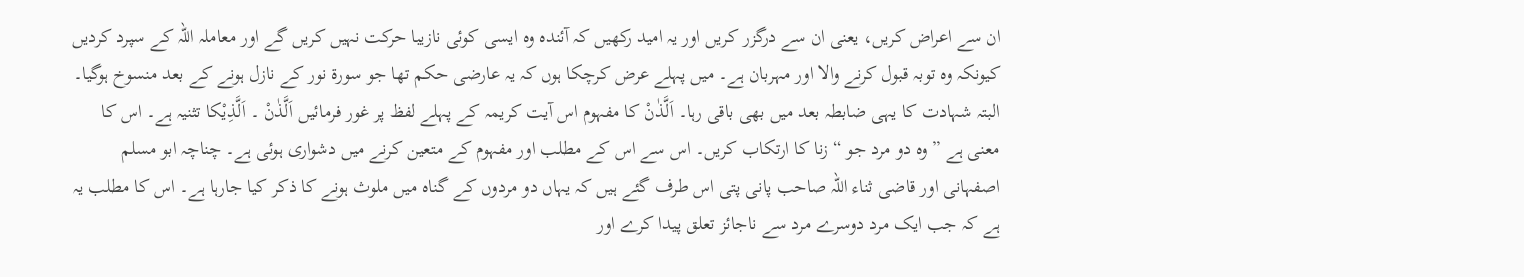ان سے اعراض کریں، یعنی ان سے درگزر کریں اور یہ امید رکھیں کہ آئندہ وہ ایسی کوئی نازیبا حرکت نہیں کریں گے اور معاملہ اللہ کے سپرد کردیں کیونکہ وہ توبہ قبول کرنے والا اور مہربان ہے۔ میں پہلے عرض کرچکا ہوں کہ یہ عارضی حکم تھا جو سورة نور کے نازل ہونے کے بعد منسوخ ہوگیا۔ البتہ شہادت کا یہی ضابطہ بعد میں بھی باقی رہا۔ اَلَّذٰنْ کا مفہوم اس آیت کریمہ کے پہلے لفظ پر غور فرمائیں اَلَّذٰنْ ۔ اَلَّذِیْکا تثنیہ ہے۔ اس کا معنی ہے ” وہ دو مرد جو “ زنا کا ارتکاب کریں۔ اس سے اس کے مطلب اور مفہوم کے متعین کرنے میں دشواری ہوئی ہے۔ چناچہ ابو مسلم اصفہانی اور قاضی ثناء اللہ صاحب پانی پتی اس طرف گئے ہیں کہ یہاں دو مردوں کے گناہ میں ملوث ہونے کا ذکر کیا جارہا ہے۔ اس کا مطلب یہ ہے کہ جب ایک مرد دوسرے مرد سے ناجائز تعلق پیدا کرے اور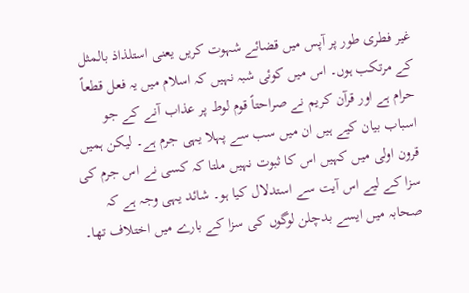غیر فطری طور پر آپس میں قضائے شہوت کریں یعنی استلذاذ بالمثل کے مرتکب ہوں۔ اس میں کوئی شبہ نہیں کہ اسلام میں یہ فعل قطعاً حرام ہے اور قرآن کریم نے صراحتاً قوم لوط پر عذاب آنے کے جو اسباب بیان کیے ہیں ان میں سب سے پہلا یہی جرم ہے۔ لیکن ہمیں قرون اولی میں کہیں اس کا ثبوت نہیں ملتا کہ کسی نے اس جرم کی سزا کے لیے اس آیت سے استدلال کیا ہو۔ شائد یہی وجہ ہے کہ صحابہ میں ایسے بدچلن لوگوں کی سزا کے بارے میں اختلاف تھا۔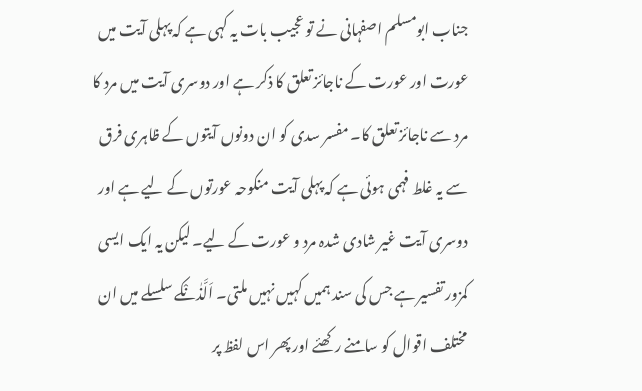جناب ابومسلم اصفہانی نے تو عجیب بات یہ کہی ہے کہ پہلی آیت میں عورت اور عورت کے ناجائز تعلق کا ذکر ہے اور دوسری آیت میں مرد کا مرد سے ناجائز تعلق کا۔ مفسر سدی کو ان دونوں آیتوں کے ظاہری فرق سے یہ غلط فہمی ہوئی ہے کہ پہلی آیت منکوحہ عورتوں کے لیے ہے اور دوسری آیت غیر شادی شدہ مرد و عورت کے لیے۔ لیکن یہ ایک ایسی کمزور تفسیر ہے جس کی سند ہمیں کہیں نہیں ملتی۔ اَلَّذٰنْکے سلسلے میں ان مختلف اقوال کو سامنے رکھئے اور پھر اس لفظ پر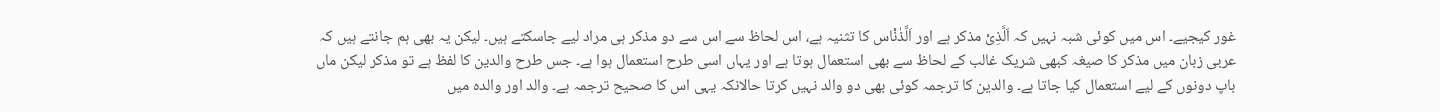غور کیجیے۔ اس میں کوئی شبہ نہیں کہ اَلَّذِیْ مذکر ہے اور اَلَّذٰنْاس کا تثنیہ ہے، اس لحاظ سے اس سے دو مذکر ہی مراد لیے جاسکتے ہیں۔ لیکن یہ بھی ہم جانتے ہیں کہ عربی زبان میں مذکر کا صیغہ کبھی شریک غالب کے لحاظ سے بھی استعمال ہوتا ہے اور یہاں اسی طرح استعمال ہوا ہے۔ جس طرح والدین کا لفظ ہے تو مذکر لیکن ماں باپ دونوں کے لیے استعمال کیا جاتا ہے۔ والدین کا ترجمہ کوئی بھی دو والد نہیں کرتا حالانکہ یہی اس کا صحیح ترجمہ ہے۔ والد اور والدہ میں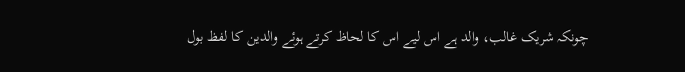چونکہ شریک غالب، والد ہے اس لیے اس کا لحاظ کرتے ہوئے والدین کا لفظ بول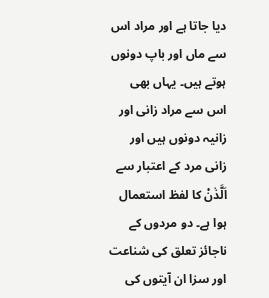دیا جاتا ہے اور مراد اس سے ماں اور باپ دونوں ہوتے ہیں۔ یہاں بھی اس سے مراد زانی اور زانیہ دونوں ہیں اور زانی مرد کے اعتبار سے اَلَّذٰنْ کا لفظ استعمال ہوا ہے۔ دو مردوں کے ناجائز تعلق کی شناعت اور سزا ان آیتوں کی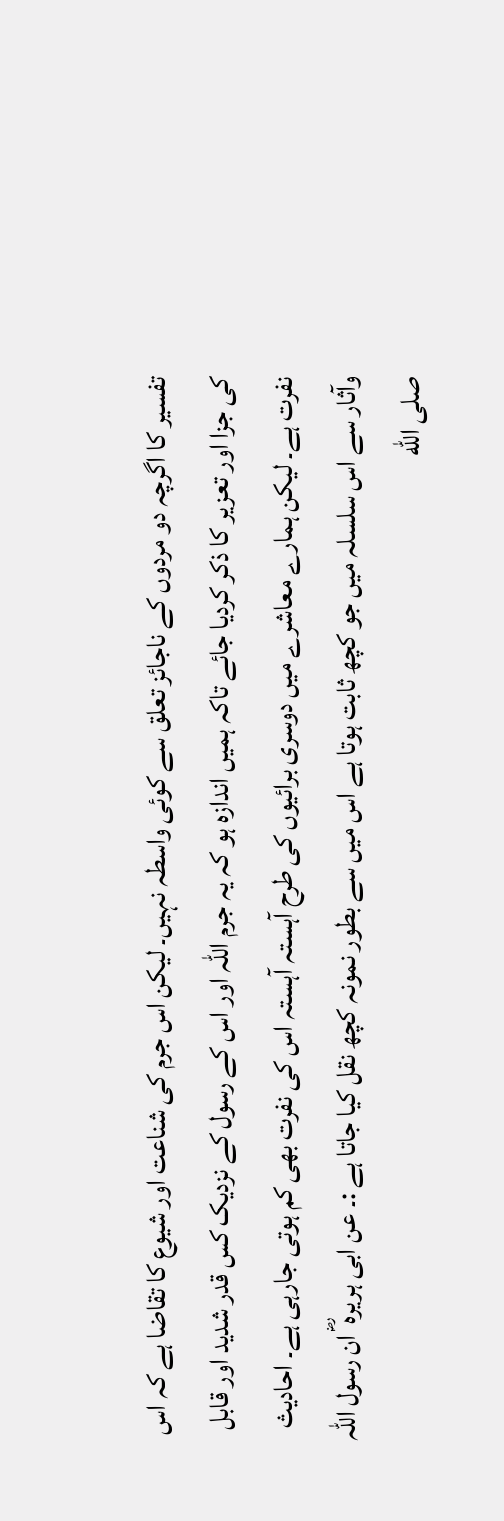تفسیر کا اگرچہ دو مردوں کے ناجائز تعلق سے کوئی واسطہ نہیں۔ لیکن اس جرم کی شناعت اور شیوع کا تقاضا ہے کہ اس کی جزا اور تعزیر کا ذکر کردیا جائے تاکہ ہمیں اندازہ ہو کہ یہ جرم اللہ اور اس کے رسول کے نزدیک کس قدر شدید اور قابل نفرت ہے۔ لیکن ہمارے معاشرے میں دوسری برائیوں کی طرح آہستہ آہستہ اس کی نفرت بھی کم ہوتی جارہی ہے۔ احادیث وآثار سے اس سلسلہ میں جو کچھ ثابت ہوتا ہے اس میں سے بطور نمونہ کچھ نقل کیا جاتا ہے :۔ عن ابی ہریرہ ؓ ان رسول اللہ صلى الله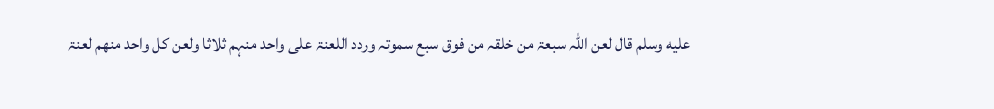عليه وسلم قال لعن اللہ سبعۃ من خلقہ من فوق سبع سموتہ وردد اللعنۃ علی واحد منہم ثلاثا ولعن کل واحد منھم لعنۃ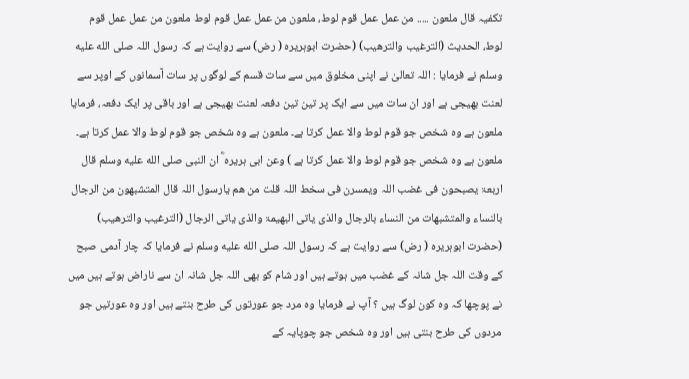تکفیہ قال ملعون ..... من عمل عمل قوم لوط، ملعون من عمل عمل قوم لوط ملعون من عمل عمل قوم لوط، الحدیث (الترغیب والترھیب) (حضرت ابوہریرہ ( رض) سے روایت ہے کہ رسول اللہ صلى الله عليه وسلم نے فرمایا : اللہ تعالیٰ نے اپنی مخلوق میں سے سات قسم کے لوگوں پر سات آسمانوں کے اوپر سے لعنت بھیجی ہے اور ان سات میں سے ایک پر تین تین دفعہ لعنت بھیجی ہے اور باقی پر ایک دفعہ، فرمایا ملعون ہے وہ شخص جو قوم لوط والا عمل کرتا ہے۔ ملعون ہے وہ شخص جو قوم لوط والا عمل کرتا ہے۔ ملعون ہے وہ شخص جو قوم لوط والا عمل کرتا ہے ) وعن ابی ہریرہ ؓ ان النبی صلى الله عليه وسلم قال اربعۃ یصبحون فی غضب اللہ ویمسرن فی سخط اللہ قلت من ھم یارسول اللہ قال المتشبھون من الرجال بالنساء والمتشبھات من النساء بالرجال والذی یاتی البھیمۃ والذی یاتی الرجال (الترغیب والترھیب) (حضرت ابوہریرہ ( رض) سے روایت ہے کہ رسول اللہ صلى الله عليه وسلم نے فرمایا کہ چار آدمی صبح کے وقت اللہ جل شانہ کے غضب میں ہوتے ہیں اور شام کو بھی اللہ جل شانہ ان سے ناراض ہوتے ہیں میں نے پوچھا کہ وہ کون لوگ ہیں ؟ آپ نے فرمایا وہ مرد جو عورتوں کی طرح بنتے ہیں اور وہ عورتیں جو مردوں کی طرح بنتی ہیں اور وہ شخص جو چوپایہ کے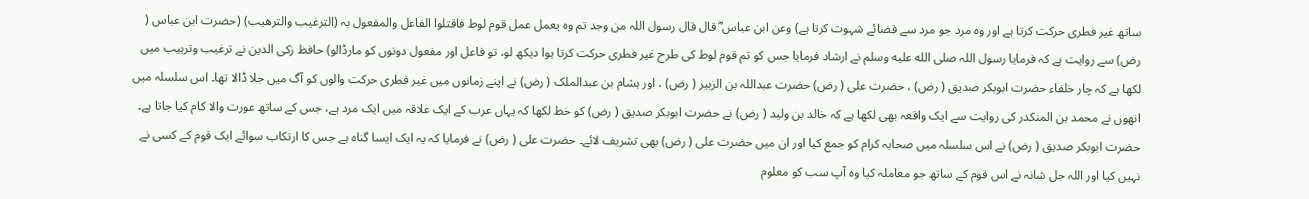ساتھ غیر فطری حرکت کرتا ہے اور وہ مرد جو مرد سے قضائے شہوت کرتا ہے) وعن ابن عباس ؓ قال قال رسول اللہ من وجد تم وہ یعمل عمل قوم لوط فاقتلوا الفاعل والمفعول بہ (الترغیب والترھیب) (حضرت ابن عباس ( رض) سے روایت ہے کہ فرمایا رسول اللہ صلى الله عليه وسلم نے ارشاد فرمایا جس کو تم قوم لوط کی طرح غیر فطری حرکت کرتا ہوا دیکھ لو، تو فاعل اور مفعول دونوں کو مارڈالو) حافظ زکی الدین نے ترغیب وترہیب میں لکھا ہے کہ چار خلفاء حضرت ابوبکر صدیق ( رض) ، حضرت علی ( رض) حضرت عبداللہ بن الزبیر ( رض) ، اور ہشام بن عبدالملک ( رض) نے اپنے زمانوں میں غیر فطری حرکت والوں کو آگ میں جلا ڈالا تھا۔ اس سلسلہ میں انھوں نے محمد بن المنکدر کی روایت سے ایک واقعہ بھی لکھا ہے کہ خالد بن ولید ( رض) نے حضرت ابوبکر صدیق ( رض) کو خط لکھا کہ یہاں عرب کے ایک علاقہ میں ایک مرد ہے، جس کے ساتھ عورت والا کام کیا جاتا ہے۔ حضرت ابوبکر صدیق ( رض) نے اس سلسلہ میں صحابہ کرام کو جمع کیا اور ان میں حضرت علی ( رض) بھی تشریف لائے۔ حضرت علی ( رض) نے فرمایا کہ یہ ایک ایسا گناہ ہے جس کا ارتکاب سوائے ایک قوم کے کسی نے نہیں کیا اور اللہ جل شانہ نے اس قوم کے ساتھ جو معاملہ کیا وہ آپ سب کو معلوم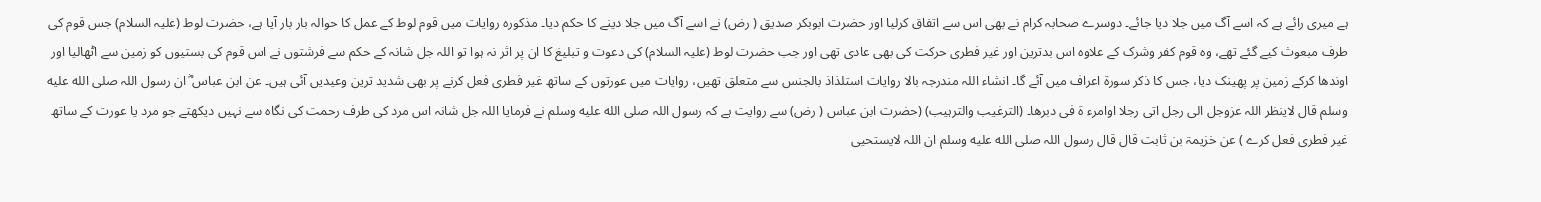ہے میری رائے ہے کہ اسے آگ میں جلا دیا جائے۔ دوسرے صحابہ کرام نے بھی اس سے اتفاق کرلیا اور حضرت ابوبکر صدیق ( رض) نے اسے آگ میں جلا دینے کا حکم دیا۔ مذکورہ روایات میں قوم لوط کے عمل کا حوالہ بار بار آیا ہے، حضرت لوط (علیہ السلام) جس قوم کی طرف مبعوث کیے گئے تھے، وہ قوم کفر وشرک کے علاوہ اس بدترین اور غیر فطری حرکت کی بھی عادی تھی اور جب حضرت لوط (علیہ السلام) کی دعوت و تبلیغ کا ان پر اثر نہ ہوا تو اللہ جل شانہ کے حکم سے فرشتوں نے اس قوم کی بستیوں کو زمین سے اٹھالیا اور اوندھا کرکے زمین پر پھینک دیا، جس کا ذکر سورة اعراف میں آئے گا۔ انشاء اللہ مندرجہ بالا روایات استلذاذ بالجنس سے متعلق تھیں، روایات میں عورتوں کے ساتھ غیر فطری فعل کرنے پر بھی شدید ترین وعیدیں آئی ہیں۔ عن ابن عباس ؓ ان رسول اللہ صلى الله عليه وسلم قال لاینظر اللہ عزوجل الی رجل اتی رجلا اوامرء ۃ فی دبرھا۔ (الترغیب والترہیب) (حضرت ابن عباس ( رض) سے روایت ہے کہ رسول اللہ صلى الله عليه وسلم نے فرمایا اللہ جل شانہ اس مرد کی طرف رحمت کی نگاہ سے نہیں دیکھتے جو مرد یا عورت کے ساتھ غیر فطری فعل کرے ) عن خزیمۃ بن ثابت قال قال رسول اللہ صلى الله عليه وسلم ان اللہ لایستحیی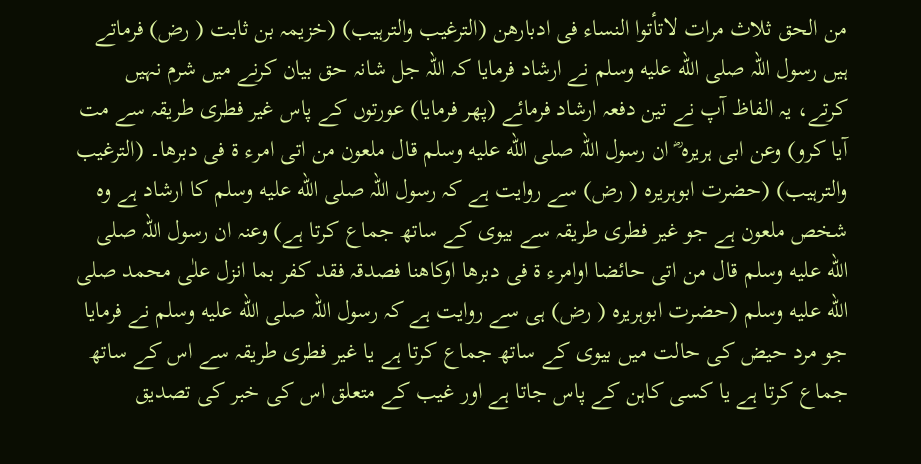من الحق ثلاث مرات لاتأتوا النساء فی ادبارھن (الترغیب والترہیب) (خزیمہ بن ثابت ( رض) فرماتے ہیں رسول اللہ صلى الله عليه وسلم نے ارشاد فرمایا کہ اللہ جل شانہ حق بیان کرنے میں شرم نہیں کرتے، یہ الفاظ آپ نے تین دفعہ ارشاد فرمائے (پھر فرمایا) عورتوں کے پاس غیر فطری طریقہ سے مت آیا کرو) وعن ابی ہریرہ ؓ ان رسول اللہ صلى الله عليه وسلم قال ملعون من اتی امرء ۃ فی دبرھا۔ (الترغیب والترہیب) (حضرت ابوہریرہ ( رض) سے روایت ہے کہ رسول اللہ صلى الله عليه وسلم کا ارشاد ہے وہ شخص ملعون ہے جو غیر فطری طریقہ سے بیوی کے ساتھ جماع کرتا ہے) وعنہ ان رسول اللہ صلى الله عليه وسلم قال من اتی حائضا اوامرء ۃ فی دبرھا اوکاھنا فصدقہ فقد کفر بما انزل علٰی محمد صلى الله عليه وسلم (حضرت ابوہریرہ ( رض) ہی سے روایت ہے کہ رسول اللہ صلى الله عليه وسلم نے فرمایا جو مرد حیض کی حالت میں بیوی کے ساتھ جماع کرتا ہے یا غیر فطری طریقہ سے اس کے ساتھ جماع کرتا ہے یا کسی کاہن کے پاس جاتا ہے اور غیب کے متعلق اس کی خبر کی تصدیق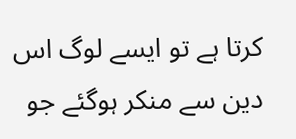کرتا ہے تو ایسے لوگ اس دین سے منکر ہوگئے جو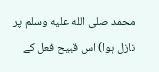محمد صلى الله عليه وسلم پر نازل ہوا) اس قبیح فعل کے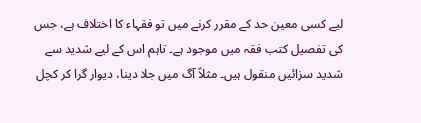لیے کسی معین حد کے مقرر کرنے میں تو فقہاء کا اختلاف ہے، جس کی تفصیل کتب فقہ میں موجود ہے۔ تاہم اس کے لیے شدید سے شدید سزائیں منقول ہیں۔ مثلاً آگ میں جلا دینا، دیوار گرا کر کچل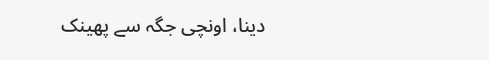دینا، اونچی جگہ سے پھینک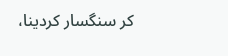کر سنگسار کردینا،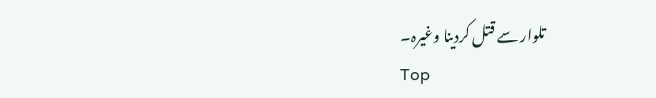تلوار سے قتل کردینا وغیرہ۔
Top